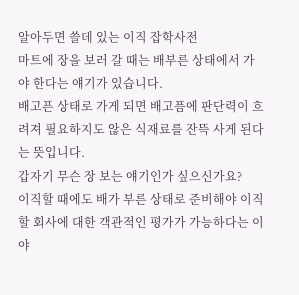알아두면 쓸데 있는 이직 잡학사전
마트에 장을 보러 갈 때는 배부른 상태에서 가야 한다는 얘기가 있습니다.
배고픈 상태로 가게 되면 배고픔에 판단력이 흐려져 필요하지도 않은 식재료를 잔뜩 사게 된다는 뜻입니다.
갑자기 무슨 장 보는 얘기인가 싶으신가요?
이직할 때에도 배가 부른 상태로 준비해야 이직할 회사에 대한 객관적인 평가가 가능하다는 이야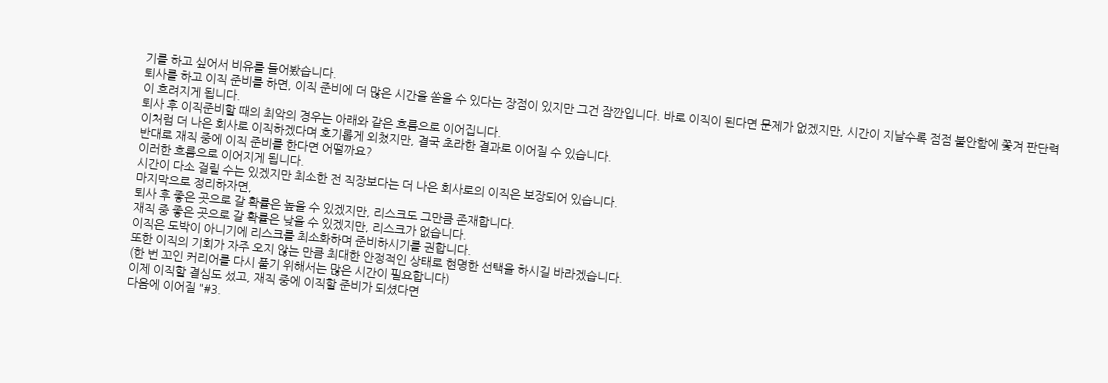기를 하고 싶어서 비유를 들어봤습니다.
퇴사를 하고 이직 준비를 하면, 이직 준비에 더 많은 시간을 쏟을 수 있다는 장점이 있지만 그건 잠깐입니다. 바로 이직이 된다면 문제가 없겠지만, 시간이 지날수록 점점 불안함에 쫓겨 판단력이 흐려지게 됩니다.
퇴사 후 이직준비할 때의 최악의 경우는 아래와 같은 흐름으로 이어집니다.
이처럼 더 나은 회사로 이직하겠다며 호기롭게 외쳤지만, 결국 초라한 결과로 이어질 수 있습니다.
반대로 재직 중에 이직 준비를 한다면 어떨까요?
이러한 흐름으로 이어지게 됩니다.
시간이 다소 걸릴 수는 있겠지만 최소한 전 직장보다는 더 나은 회사로의 이직은 보장되어 있습니다.
마지막으로 정리하자면,
퇴사 후 좋은 곳으로 갈 확률은 높을 수 있겠지만, 리스크도 그만큼 존재합니다.
재직 중 좋은 곳으로 갈 확률은 낮을 수 있겠지만, 리스크가 없습니다.
이직은 도박이 아니기에 리스크를 최소화하며 준비하시기를 권합니다.
또한 이직의 기회가 자주 오지 않는 만큼 최대한 안정적인 상태로 현명한 선택을 하시길 바라겠습니다.
(한 번 꼬인 커리어를 다시 풀기 위해서는 많은 시간이 필요합니다)
이제 이직할 결심도 섰고, 재직 중에 이직할 준비가 되셨다면
다음에 이어질 "#3.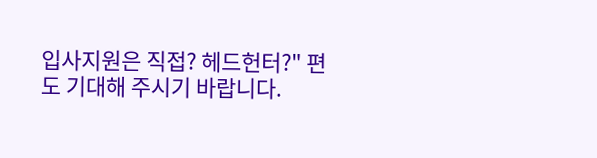입사지원은 직접? 헤드헌터?" 편도 기대해 주시기 바랍니다.